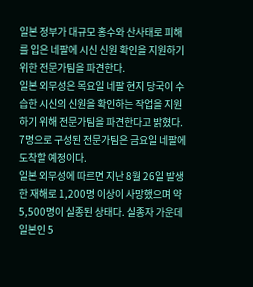일본 정부가 대규모 홍수와 산사태로 피해를 입은 네팔에 시신 신원 확인을 지원하기 위한 전문가팀을 파견한다.
일본 외무성은 목요일 네팔 현지 당국이 수습한 시신의 신원을 확인하는 작업을 지원하기 위해 전문가팀을 파견한다고 밝혔다. 7명으로 구성된 전문가팀은 금요일 네팔에 도착할 예정이다.
일본 외무성에 따르면 지난 8월 26일 발생한 재해로 1,200명 이상이 사망했으며 약 5,500명이 실종된 상태다. 실종자 가운데 일본인 5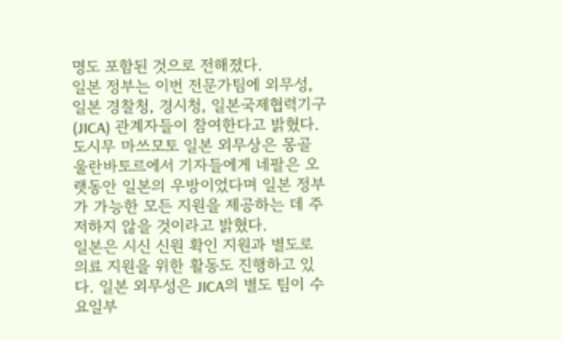명도 포함된 것으로 전해졌다.
일본 정부는 이번 전문가팀에 외무성, 일본 경찰청, 경시청, 일본국제협력기구(JICA) 관계자들이 참여한다고 밝혔다.
도시무 마쓰모토 일본 외무상은 몽골 울란바토르에서 기자들에게 네팔은 오랫동안 일본의 우방이었다며 일본 정부가 가능한 모든 지원을 제공하는 데 주저하지 않을 것이라고 밝혔다.
일본은 시신 신원 확인 지원과 별도로 의료 지원을 위한 활동도 진행하고 있다. 일본 외무성은 JICA의 별도 팀이 수요일부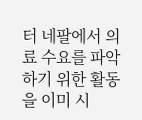터 네팔에서 의료 수요를 파악하기 위한 활동을 이미 시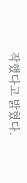작했다고 밝혔다.